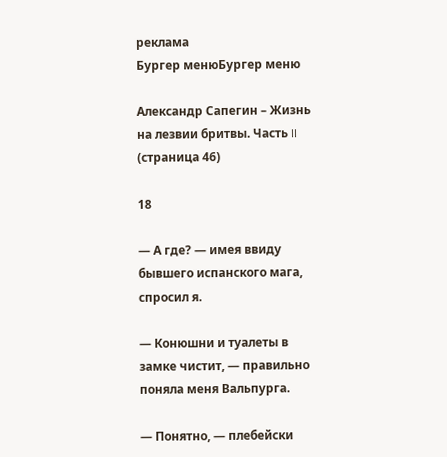реклама
Бургер менюБургер меню

Александр Сапегин – Жизнь на лезвии бритвы. Часть II (страница 46)

18

— А где? — имея ввиду бывшего испанского мага, спросил я.

— Конюшни и туалеты в замке чистит, — правильно поняла меня Вальпурга.

— Понятно, — плебейски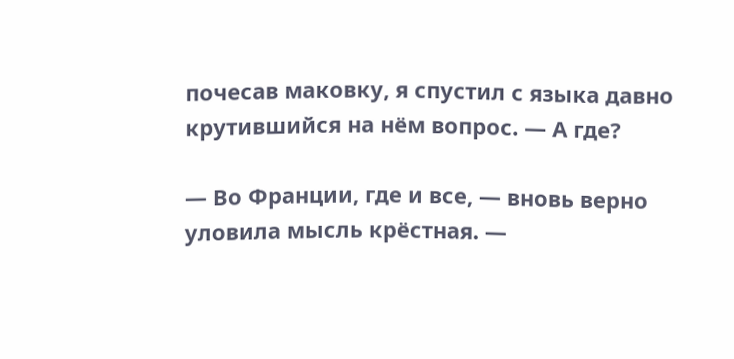почесав маковку, я спустил с языка давно крутившийся на нём вопрос. — А где?

— Во Франции, где и все, — вновь верно уловила мысль крёстная. —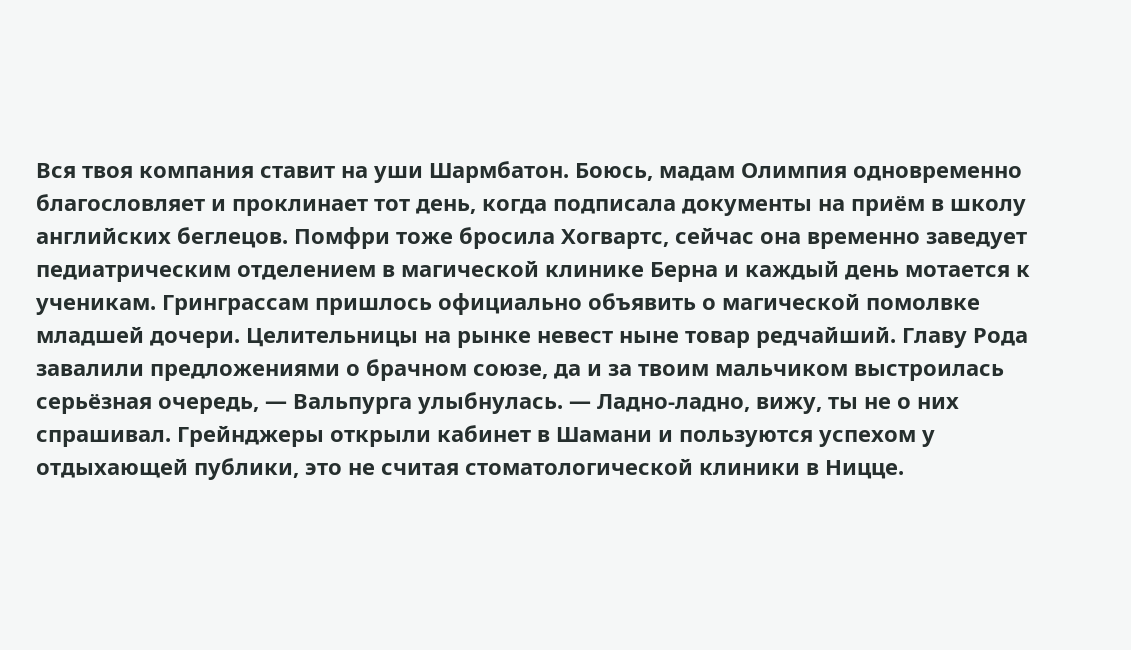Вся твоя компания ставит на уши Шармбатон. Боюсь, мадам Олимпия одновременно благословляет и проклинает тот день, когда подписала документы на приём в школу английских беглецов. Помфри тоже бросила Хогвартс, сейчас она временно заведует педиатрическим отделением в магической клинике Берна и каждый день мотается к ученикам. Гринграссам пришлось официально объявить о магической помолвке младшей дочери. Целительницы на рынке невест ныне товар редчайший. Главу Рода завалили предложениями о брачном союзе, да и за твоим мальчиком выстроилась серьёзная очередь, — Вальпурга улыбнулась. — Ладно-ладно, вижу, ты не о них спрашивал. Грейнджеры открыли кабинет в Шамани и пользуются успехом у отдыхающей публики, это не считая стоматологической клиники в Ницце.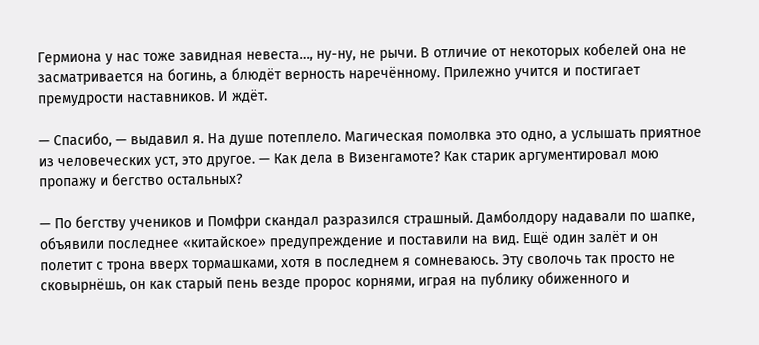Гермиона у нас тоже завидная невеста…, ну-ну, не рычи. В отличие от некоторых кобелей она не засматривается на богинь, а блюдёт верность наречённому. Прилежно учится и постигает премудрости наставников. И ждёт.

— Спасибо, — выдавил я. На душе потеплело. Магическая помолвка это одно, а услышать приятное из человеческих уст, это другое. — Как дела в Визенгамоте? Как старик аргументировал мою пропажу и бегство остальных?

— По бегству учеников и Помфри скандал разразился страшный. Дамболдору надавали по шапке, объявили последнее «китайское» предупреждение и поставили на вид. Ещё один залёт и он полетит с трона вверх тормашками, хотя в последнем я сомневаюсь. Эту сволочь так просто не сковырнёшь, он как старый пень везде пророс корнями, играя на публику обиженного и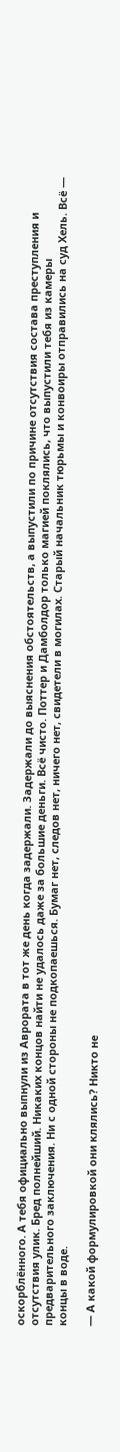оскорблённого. А тебя официально выпнули из Аврората в тот же день когда задержали. Задержали до выяснения обстоятельств, а выпустили по причине отсутствия состава преступления и отсутствия улик. Бред полнейший. Никаких концов найти не удалось даже за большие деньги. Всё чисто. Поттер и Дамболдор только магией поклялись, что выпустили тебя из камеры предварительного заключения. Ни с одной стороны не подкопаешься. Бумаг нет, следов нет, ничего нет, свидетели в могилах. Старый начальник тюрьмы и конвоиры отправились на суд Хель. Всё — концы в воде.

— А какой формулировкой они клялись? Никто не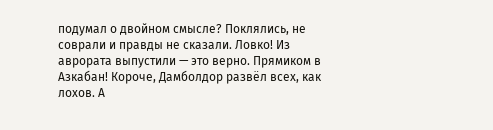подумал о двойном смысле? Поклялись, не соврали и правды не сказали. Ловко! Из аврората выпустили — это верно. Прямиком в Азкабан! Короче, Дамболдор развёл всех, как лохов. А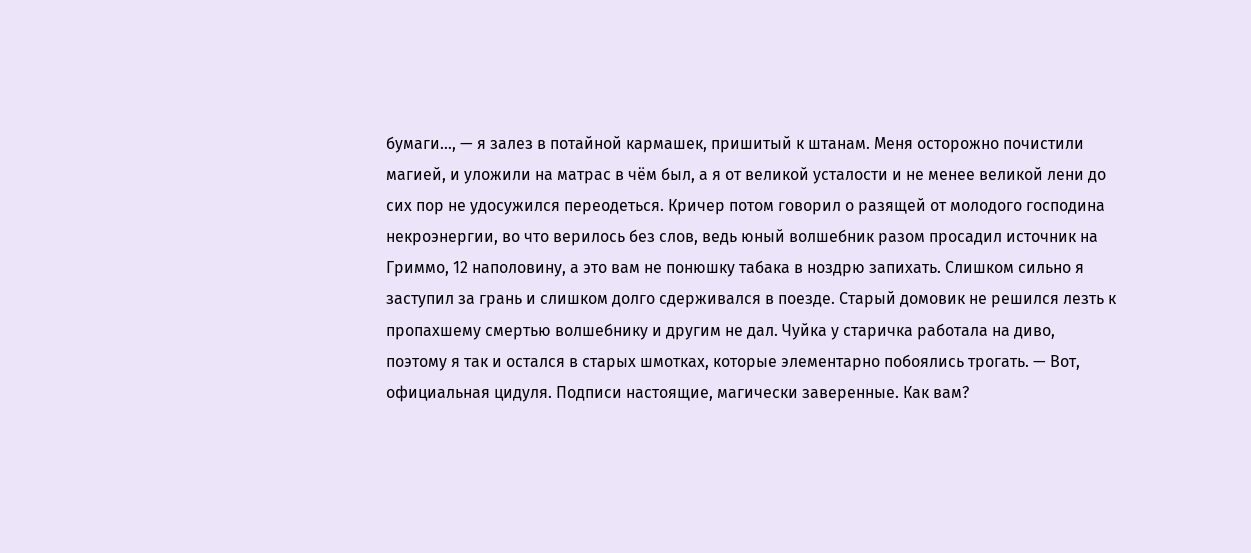бумаги…, — я залез в потайной кармашек, пришитый к штанам. Меня осторожно почистили магией, и уложили на матрас в чём был, а я от великой усталости и не менее великой лени до сих пор не удосужился переодеться. Кричер потом говорил о разящей от молодого господина некроэнергии, во что верилось без слов, ведь юный волшебник разом просадил источник на Гриммо, 12 наполовину, а это вам не понюшку табака в ноздрю запихать. Слишком сильно я заступил за грань и слишком долго сдерживался в поезде. Старый домовик не решился лезть к пропахшему смертью волшебнику и другим не дал. Чуйка у старичка работала на диво, поэтому я так и остался в старых шмотках, которые элементарно побоялись трогать. — Вот, официальная цидуля. Подписи настоящие, магически заверенные. Как вам?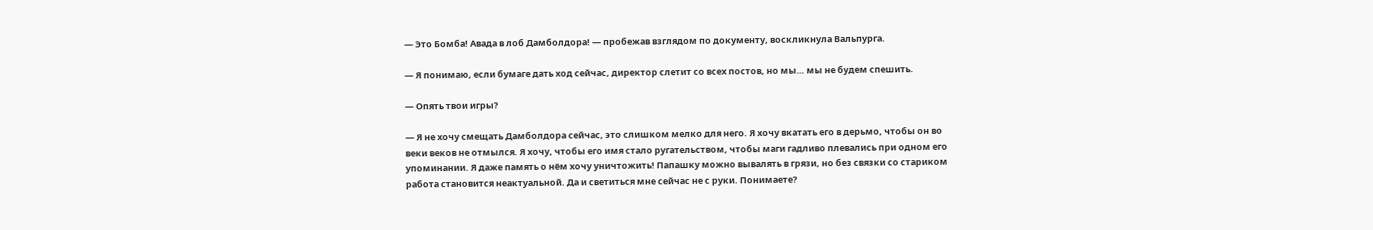— Это Бомба! Авада в лоб Дамболдора! — пробежав взглядом по документу, воскликнула Вальпурга.

— Я понимаю, если бумаге дать ход сейчас, директор слетит со всех постов, но мы… мы не будем спешить.

— Опять твои игры?

— Я не хочу смещать Дамболдора сейчас, это слишком мелко для него. Я хочу вкатать его в дерьмо, чтобы он во веки веков не отмылся. Я хочу, чтобы его имя стало ругательством, чтобы маги гадливо плевались при одном его упоминании. Я даже память о нём хочу уничтожить! Папашку можно вывалять в грязи, но без связки со стариком работа становится неактуальной. Да и светиться мне сейчас не с руки. Понимаете?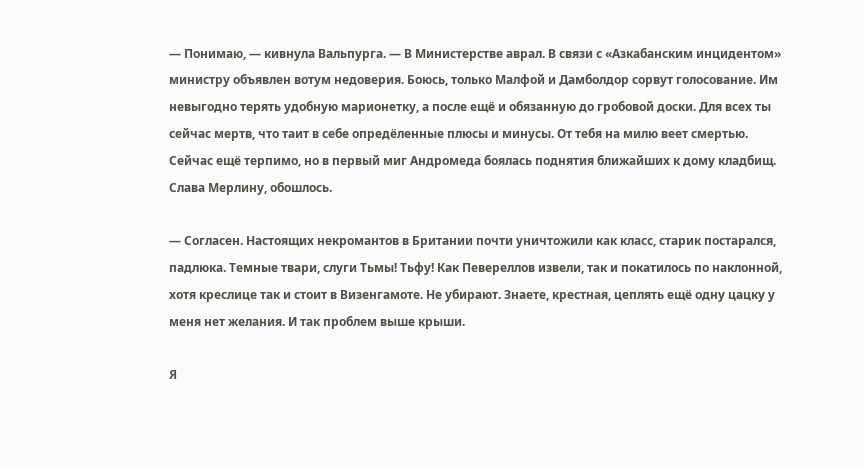— Понимаю, — кивнула Вальпурга. — В Министерстве аврал. В связи с «Азкабанским инцидентом» министру объявлен вотум недоверия. Боюсь, только Малфой и Дамболдор сорвут голосование. Им невыгодно терять удобную марионетку, а после ещё и обязанную до гробовой доски. Для всех ты сейчас мертв, что таит в себе опредёленные плюсы и минусы. От тебя на милю веет смертью. Сейчас ещё терпимо, но в первый миг Андромеда боялась поднятия ближайших к дому кладбищ. Слава Мерлину, обошлось.

— Согласен. Настоящих некромантов в Британии почти уничтожили как класс, старик постарался, падлюка. Темные твари, слуги Тьмы! Тьфу! Как Певереллов извели, так и покатилось по наклонной, хотя креслице так и стоит в Визенгамоте. Не убирают. Знаете, крестная, цеплять ещё одну цацку у меня нет желания. И так проблем выше крыши.

Я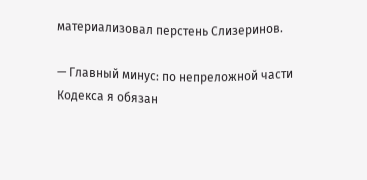материализовал перстень Слизеринов.

— Главный минус: по непреложной части Кодекса я обязан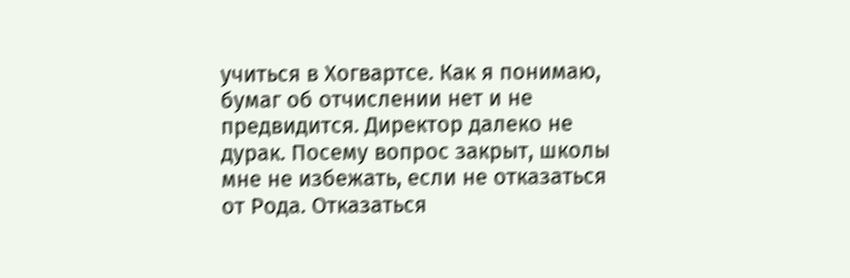учиться в Хогвартсе. Как я понимаю, бумаг об отчислении нет и не предвидится. Директор далеко не дурак. Посему вопрос закрыт, школы мне не избежать, если не отказаться от Рода. Отказаться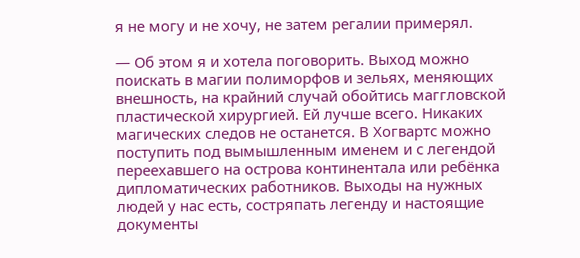я не могу и не хочу, не затем регалии примерял.

— Об этом я и хотела поговорить. Выход можно поискать в магии полиморфов и зельях, меняющих внешность, на крайний случай обойтись маггловской пластической хирургией. Ей лучше всего. Никаких магических следов не останется. В Хогвартс можно поступить под вымышленным именем и с легендой переехавшего на острова континентала или ребёнка дипломатических работников. Выходы на нужных людей у нас есть, состряпать легенду и настоящие документы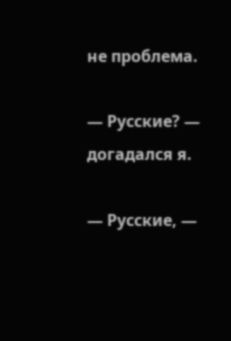не проблема.

— Русские? — догадался я.

— Русские, —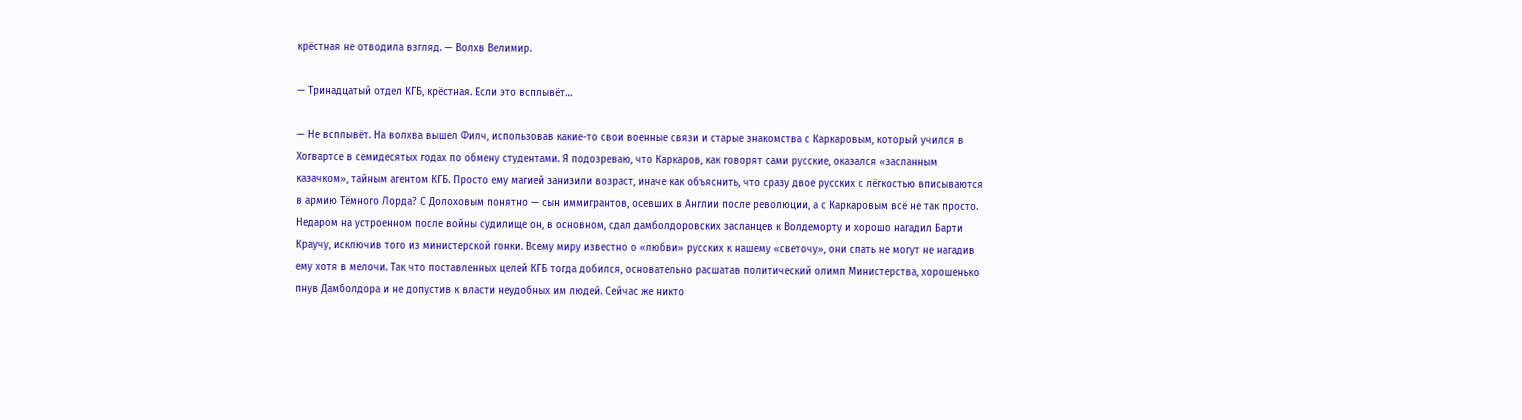крёстная не отводила взгляд. — Волхв Велимир.

— Тринадцатый отдел КГБ, крёстная. Если это всплывёт…

— Не всплывёт. На волхва вышел Филч, использовав какие-то свои военные связи и старые знакомства с Каркаровым, который учился в Хогвартсе в семидесятых годах по обмену студентами. Я подозреваю, что Каркаров, как говорят сами русские, оказался «засланным казачком», тайным агентом КГБ. Просто ему магией занизили возраст, иначе как объяснить, что сразу двое русских с лёгкостью вписываются в армию Тёмного Лорда? С Долоховым понятно — сын иммигрантов, осевших в Англии после революции, а с Каркаровым всё не так просто. Недаром на устроенном после войны судилище он, в основном, сдал дамболдоровских засланцев к Волдеморту и хорошо нагадил Барти Краучу, исключив того из министерской гонки. Всему миру известно о «любви» русских к нашему «светочу», они спать не могут не нагадив ему хотя в мелочи. Так что поставленных целей КГБ тогда добился, основательно расшатав политический олимп Министерства, хорошенько пнув Дамболдора и не допустив к власти неудобных им людей. Сейчас же никто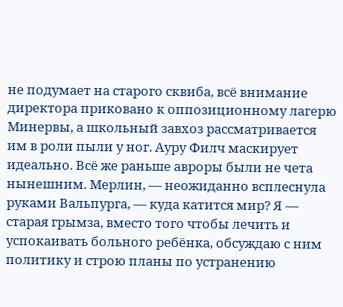не подумает на старого сквиба, всё внимание директора приковано к оппозиционному лагерю Минервы, а школьный завхоз рассматривается им в роли пыли у ног. Ауру Филч маскирует идеально. Всё же раньше авроры были не чета нынешним. Мерлин, — неожиданно всплеснула руками Вальпурга, — куда катится мир? Я — старая грымза, вместо того чтобы лечить и успокаивать больного ребёнка, обсуждаю с ним политику и строю планы по устранению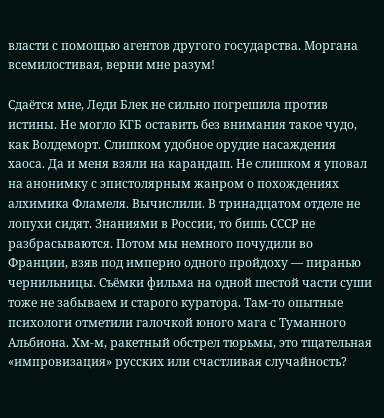власти с помощью агентов другого государства. Моргана всемилостивая, верни мне разум!

Сдаётся мне, Леди Блек не сильно погрешила против истины. Не могло КГБ оставить без внимания такое чудо, как Волдеморт. Слишком удобное орудие насаждения хаоса. Да и меня взяли на карандаш. Не слишком я уповал на анонимку с эпистолярным жанром о похождениях алхимика Фламеля. Вычислили. В тринадцатом отделе не лопухи сидят. Знаниями в России, то бишь СССР не разбрасываются. Потом мы немного почудили во Франции, взяв под империо одного пройдоху — пиранью чернильницы. Съёмки фильма на одной шестой части суши тоже не забываем и старого куратора. Там-то опытные психологи отметили галочкой юного мага с Туманного Альбиона. Хм-м, ракетный обстрел тюрьмы, это тщательная «импровизация» русских или счастливая случайность?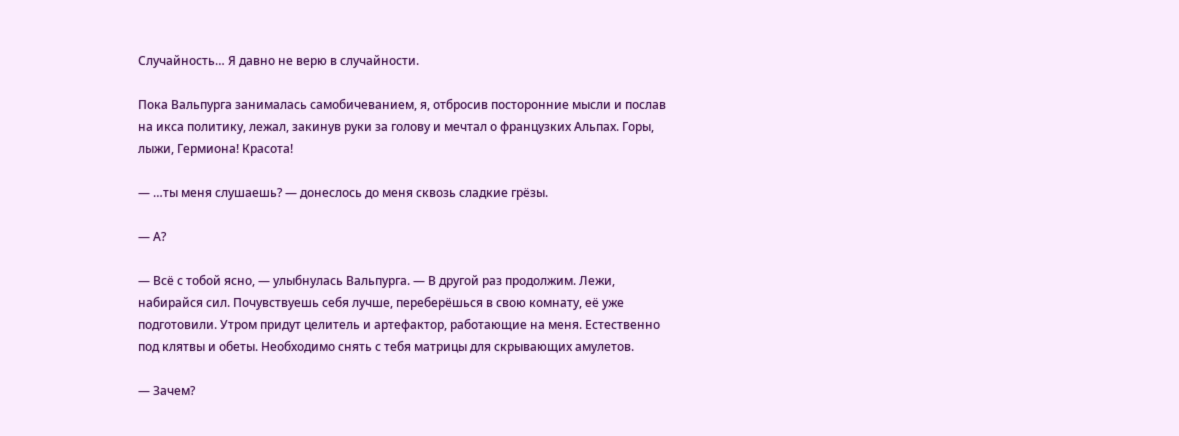Случайность… Я давно не верю в случайности.

Пока Вальпурга занималась самобичеванием, я, отбросив посторонние мысли и послав на икса политику, лежал, закинув руки за голову и мечтал о французких Альпах. Горы, лыжи, Гермиона! Красота!

— …ты меня слушаешь? — донеслось до меня сквозь сладкие грёзы.

— А?

— Всё с тобой ясно, — улыбнулась Вальпурга. — В другой раз продолжим. Лежи, набирайся сил. Почувствуешь себя лучше, переберёшься в свою комнату, её уже подготовили. Утром придут целитель и артефактор, работающие на меня. Естественно под клятвы и обеты. Необходимо снять с тебя матрицы для скрывающих амулетов.

— Зачем?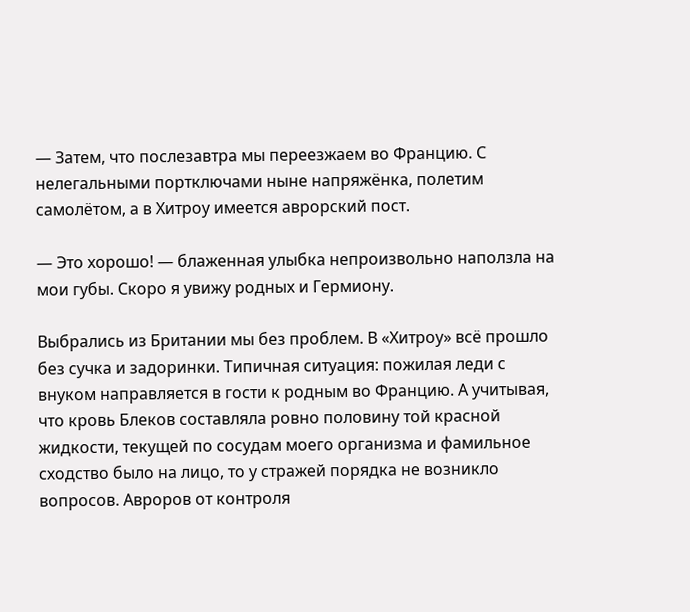— Затем, что послезавтра мы переезжаем во Францию. С нелегальными портключами ныне напряжёнка, полетим самолётом, а в Хитроу имеется аврорский пост.

— Это хорошо! — блаженная улыбка непроизвольно наползла на мои губы. Скоро я увижу родных и Гермиону.

Выбрались из Британии мы без проблем. В «Хитроу» всё прошло без сучка и задоринки. Типичная ситуация: пожилая леди с внуком направляется в гости к родным во Францию. А учитывая, что кровь Блеков составляла ровно половину той красной жидкости, текущей по сосудам моего организма и фамильное сходство было на лицо, то у стражей порядка не возникло вопросов. Авроров от контроля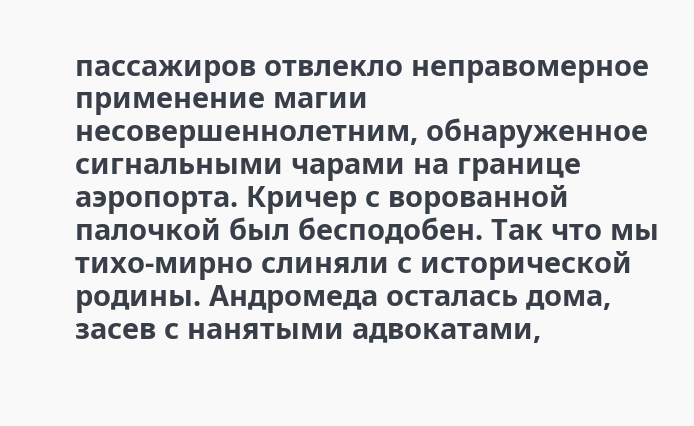пассажиров отвлекло неправомерное применение магии несовершеннолетним, обнаруженное сигнальными чарами на границе аэропорта. Кричер с ворованной палочкой был бесподобен. Так что мы тихо-мирно слиняли с исторической родины. Андромеда осталась дома, засев с нанятыми адвокатами,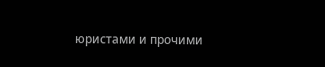юристами и прочими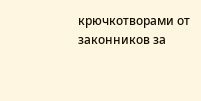крючкотворами от законников за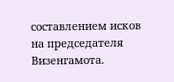составлением исков на председателя Визенгамота.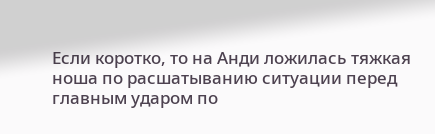Если коротко, то на Анди ложилась тяжкая ноша по расшатыванию ситуации перед главным ударом по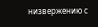низвержению с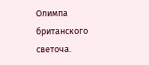Олимпа британского светоча.